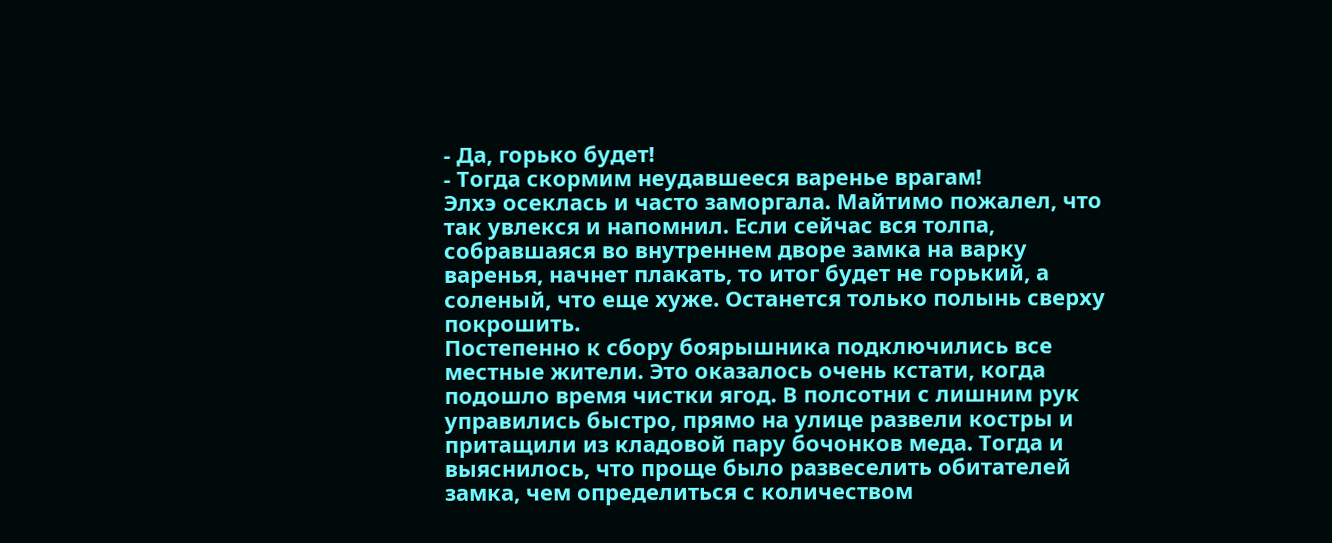- Да, горько будет!
- Тогда скормим неудавшееся варенье врагам!
Элхэ осеклась и часто заморгала. Майтимо пожалел, что так увлекся и напомнил. Если сейчас вся толпа, собравшаяся во внутреннем дворе замка на варку варенья, начнет плакать, то итог будет не горький, а соленый, что еще хуже. Останется только полынь сверху покрошить.
Постепенно к сбору боярышника подключились все местные жители. Это оказалось очень кстати, когда подошло время чистки ягод. В полсотни с лишним рук управились быстро, прямо на улице развели костры и притащили из кладовой пару бочонков меда. Тогда и выяснилось, что проще было развеселить обитателей замка, чем определиться с количеством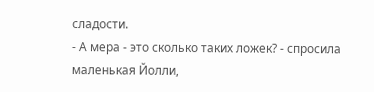сладости.
- А мера - это сколько таких ложек? - спросила маленькая Йолли,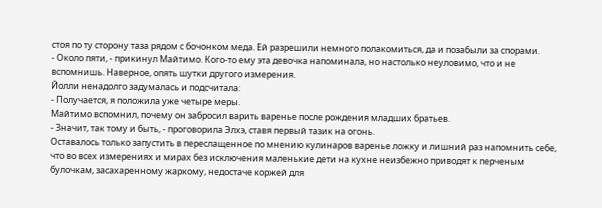стоя по ту сторону таза рядом с бочонком меда. Ей разрешили немного полакомиться, да и позабыли за спорами.
- Около пяти, - прикинул Майтимо. Кого-то ему эта девочка напоминала, но настолько неуловимо, что и не вспомнишь. Наверное, опять шутки другого измерения.
Йолли ненадолго задумалась и подсчитала:
- Получается, я положила уже четыре меры.
Майтимо вспомнил, почему он забросил варить варенье после рождения младших братьев.
- Значит, так тому и быть, - проговорила Элхэ, ставя первый тазик на огонь.
Оставалось только запустить в переслащенное по мнению кулинаров варенье ложку и лишний раз напомнить себе, что во всех измерениях и мирах без исключения маленькие дети на кухне неизбежно приводят к перченым булочкам, засахаренному жаркому, недостаче коржей для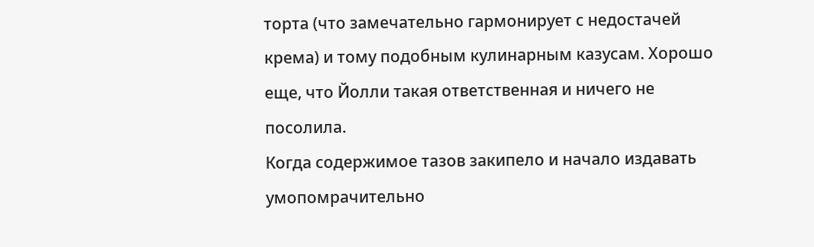торта (что замечательно гармонирует с недостачей крема) и тому подобным кулинарным казусам. Хорошо еще, что Йолли такая ответственная и ничего не посолила.
Когда содержимое тазов закипело и начало издавать умопомрачительно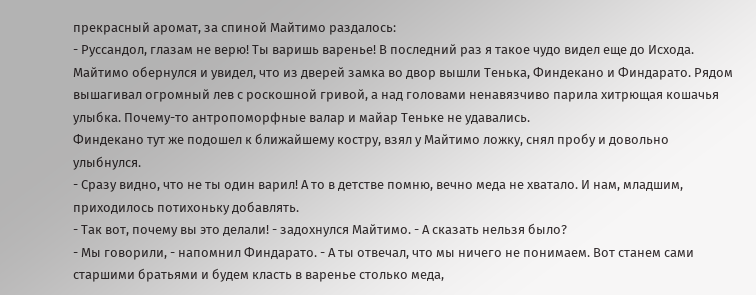прекрасный аромат, за спиной Майтимо раздалось:
- Руссандол, глазам не верю! Ты варишь варенье! В последний раз я такое чудо видел еще до Исхода.
Майтимо обернулся и увидел, что из дверей замка во двор вышли Тенька, Финдекано и Финдарато. Рядом вышагивал огромный лев с роскошной гривой, а над головами ненавязчиво парила хитрющая кошачья улыбка. Почему-то антропоморфные валар и майар Теньке не удавались.
Финдекано тут же подошел к ближайшему костру, взял у Майтимо ложку, снял пробу и довольно улыбнулся.
- Сразу видно, что не ты один варил! А то в детстве помню, вечно меда не хватало. И нам, младшим, приходилось потихоньку добавлять.
- Так вот, почему вы это делали! - задохнулся Майтимо. - А сказать нельзя было?
- Мы говорили, - напомнил Финдарато. - А ты отвечал, что мы ничего не понимаем. Вот станем сами старшими братьями и будем класть в варенье столько меда,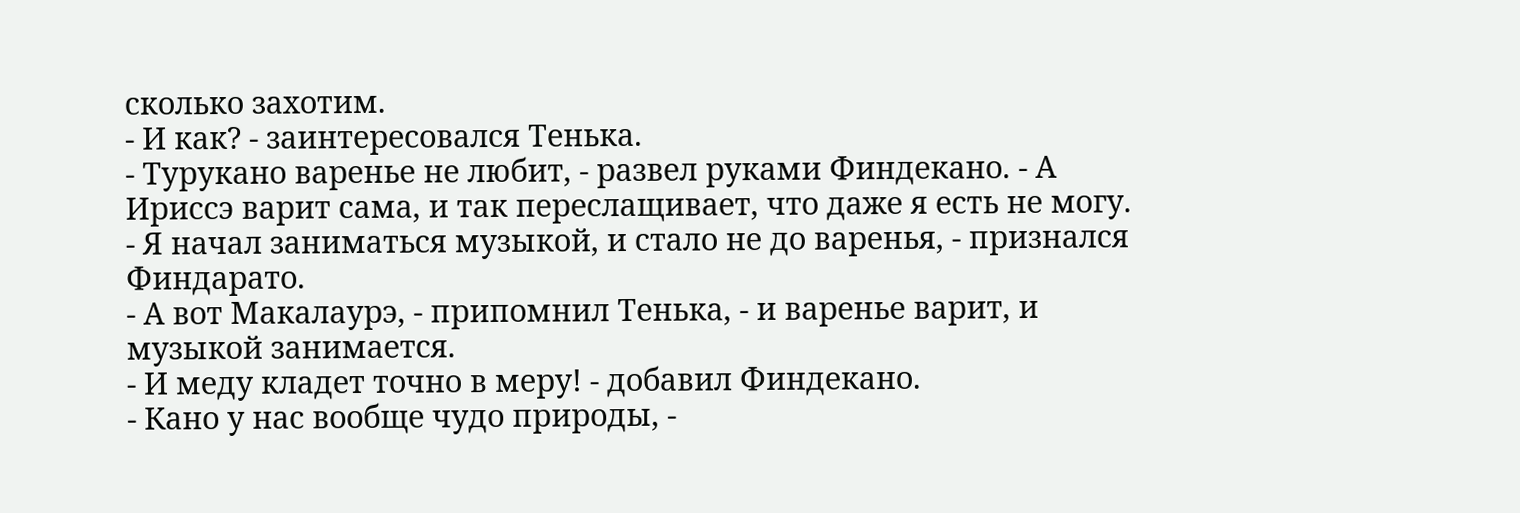сколько захотим.
- И как? - заинтересовался Тенька.
- Турукано варенье не любит, - развел руками Финдекано. - А Ириссэ варит сама, и так переслащивает, что даже я есть не могу.
- Я начал заниматься музыкой, и стало не до варенья, - признался Финдарато.
- А вот Макалаурэ, - припомнил Тенька, - и варенье варит, и музыкой занимается.
- И меду кладет точно в меру! - добавил Финдекано.
- Кано у нас вообще чудо природы, -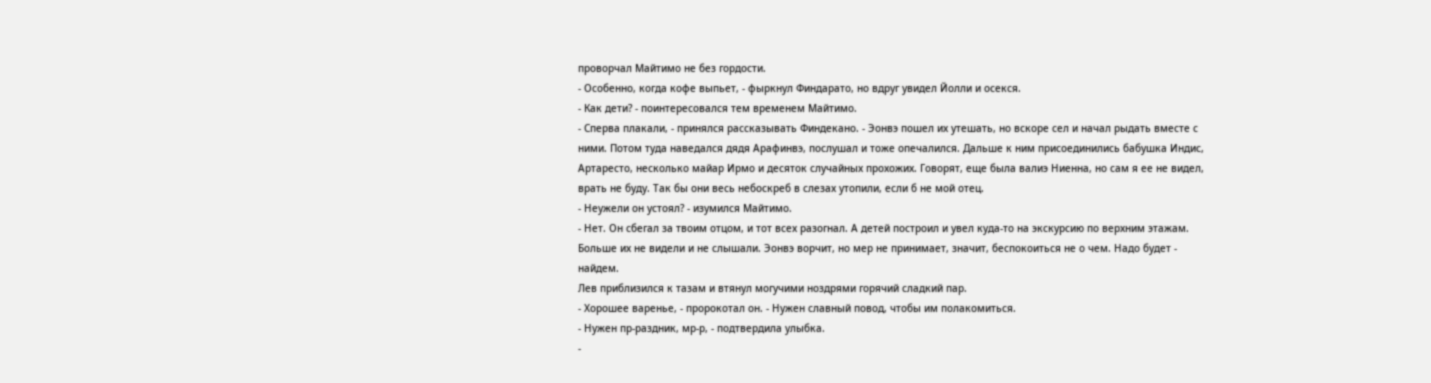проворчал Майтимо не без гордости.
- Особенно, когда кофе выпьет, - фыркнул Финдарато, но вдруг увидел Йолли и осекся.
- Как дети? - поинтересовался тем временем Майтимо.
- Сперва плакали, - принялся рассказывать Финдекано. - Эонвэ пошел их утешать, но вскоре сел и начал рыдать вместе с ними. Потом туда наведался дядя Арафинвэ, послушал и тоже опечалился. Дальше к ним присоединились бабушка Индис, Артаресто, несколько майар Ирмо и десяток случайных прохожих. Говорят, еще была валиэ Ниенна, но сам я ее не видел, врать не буду. Так бы они весь небоскреб в слезах утопили, если б не мой отец.
- Неужели он устоял? - изумился Майтимо.
- Нет. Он сбегал за твоим отцом, и тот всех разогнал. А детей построил и увел куда-то на экскурсию по верхним этажам. Больше их не видели и не слышали. Эонвэ ворчит, но мер не принимает, значит, беспокоиться не о чем. Надо будет - найдем.
Лев приблизился к тазам и втянул могучими ноздрями горячий сладкий пар.
- Хорошее варенье, - пророкотал он. - Нужен славный повод, чтобы им полакомиться.
- Нужен пр-раздник, мр-р, - подтвердила улыбка.
-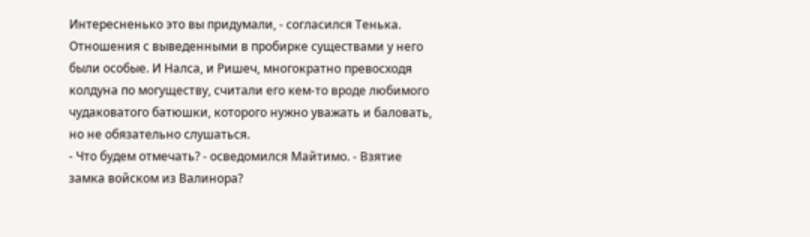Интересненько это вы придумали, - согласился Тенька. Отношения с выведенными в пробирке существами у него были особые. И Налса, и Ришеч, многократно превосходя колдуна по могуществу, считали его кем-то вроде любимого чудаковатого батюшки, которого нужно уважать и баловать, но не обязательно слушаться.
- Что будем отмечать? - осведомился Майтимо. - Взятие замка войском из Валинора?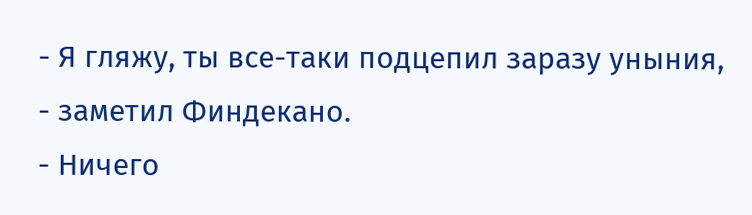- Я гляжу, ты все-таки подцепил заразу уныния, - заметил Финдекано.
- Ничего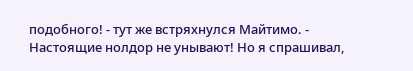подобного! - тут же встряхнулся Майтимо. - Настоящие нолдор не унывают! Но я спрашивал,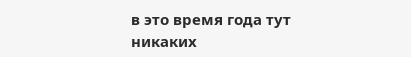в это время года тут никаких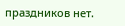праздников нет.